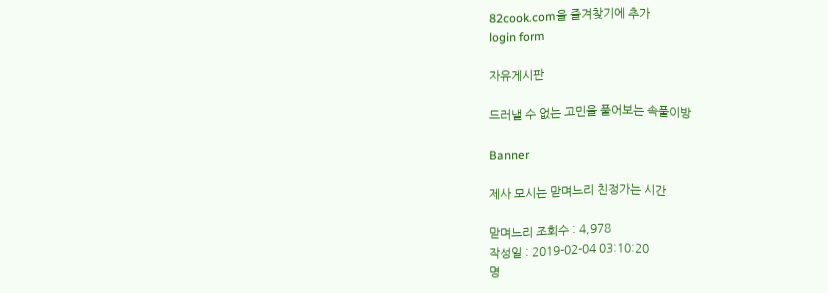82cook.com을 즐겨찾기에 추가
login form

자유게시판

드러낼 수 없는 고민을 풀어보는 속풀이방

Banner

제사 모시는 맏며느리 친정가는 시간

맏며느리 조회수 : 4,978
작성일 : 2019-02-04 03:10:20
명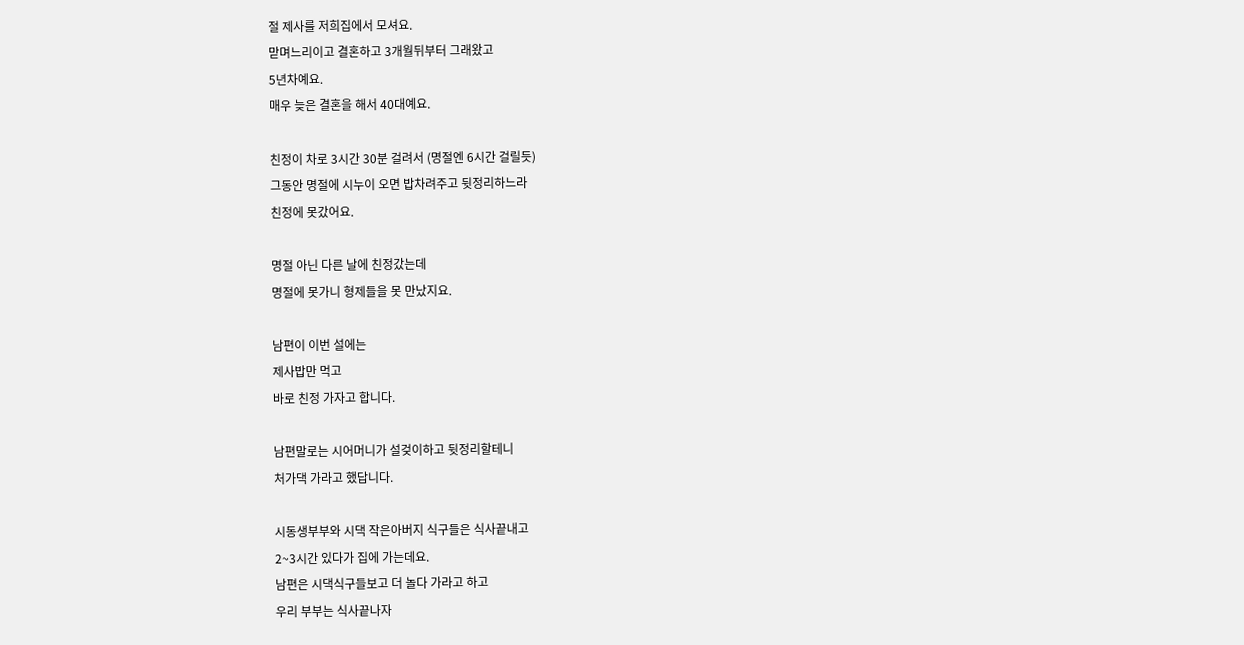절 제사를 저희집에서 모셔요.
맏며느리이고 결혼하고 3개월뒤부터 그래왔고
5년차예요.
매우 늦은 결혼을 해서 40대예요.

친정이 차로 3시간 30분 걸려서 (명절엔 6시간 걸릴듯)
그동안 명절에 시누이 오면 밥차려주고 뒷정리하느라
친정에 못갔어요.

명절 아닌 다른 날에 친정갔는데
명절에 못가니 형제들을 못 만났지요.

남편이 이번 설에는
제사밥만 먹고
바로 친정 가자고 합니다.

남편말로는 시어머니가 설겆이하고 뒷정리할테니
처가댁 가라고 했답니다.

시동생부부와 시댁 작은아버지 식구들은 식사끝내고
2~3시간 있다가 집에 가는데요.
남편은 시댁식구들보고 더 놀다 가라고 하고
우리 부부는 식사끝나자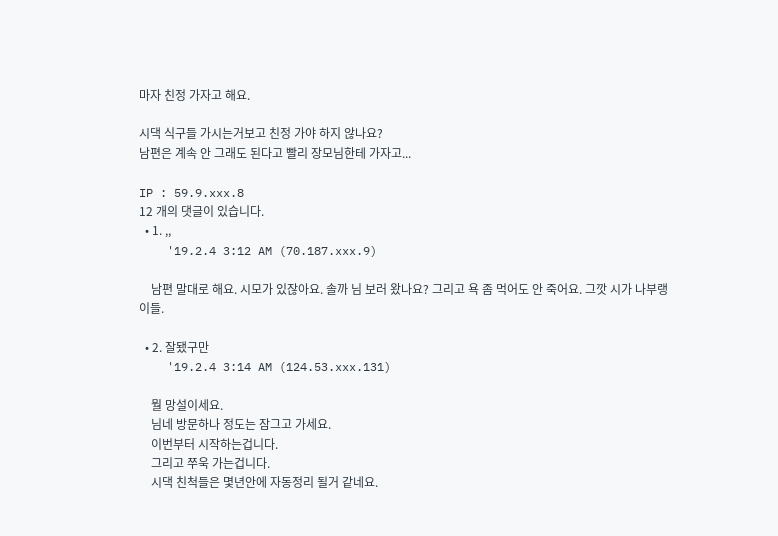마자 친정 가자고 해요.

시댁 식구들 가시는거보고 친정 가야 하지 않나요?
남편은 계속 안 그래도 된다고 빨리 장모님한테 가자고...

IP : 59.9.xxx.8
12 개의 댓글이 있습니다.
  • 1. ,,
    '19.2.4 3:12 AM (70.187.xxx.9)

    남편 말대로 해요. 시모가 있잖아요. 솔까 님 보러 왔나요? 그리고 욕 좀 먹어도 안 죽어요. 그깟 시가 나부랭이들.

  • 2. 잘됐구만
    '19.2.4 3:14 AM (124.53.xxx.131)

    뭘 망설이세요.
    님네 방문하나 정도는 잠그고 가세요.
    이번부터 시작하는겁니다.
    그리고 쭈욱 가는겁니다.
    시댁 친척들은 몇년안에 자동정리 될거 같네요.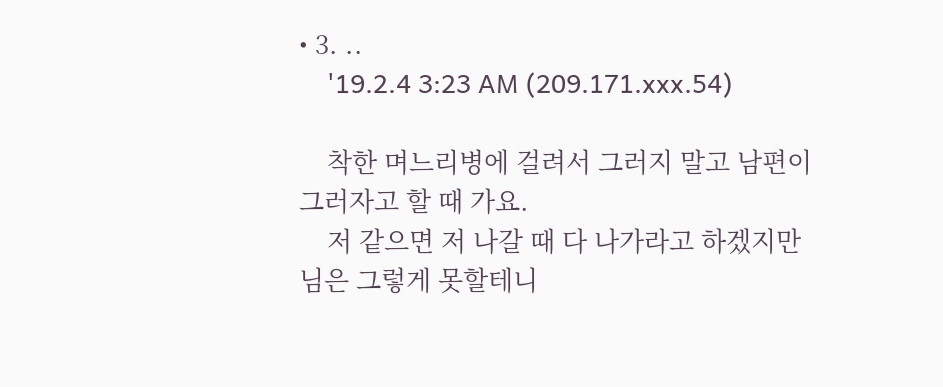• 3. ..
    '19.2.4 3:23 AM (209.171.xxx.54)

    착한 며느리병에 걸려서 그러지 말고 남편이 그러자고 할 때 가요.
    저 같으면 저 나갈 때 다 나가라고 하겠지만 님은 그렇게 못할테니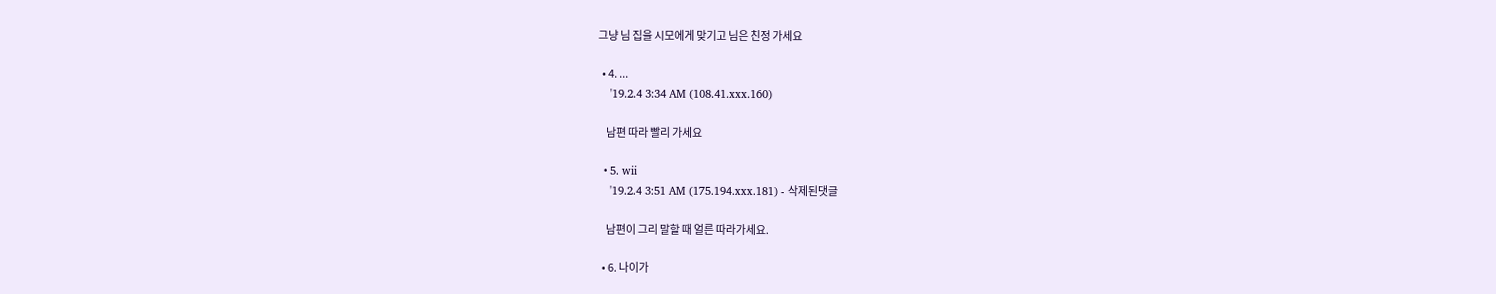그냥 님 집을 시모에게 맞기고 님은 친정 가세요

  • 4. ...
    '19.2.4 3:34 AM (108.41.xxx.160)

    남편 따라 빨리 가세요

  • 5. wii
    '19.2.4 3:51 AM (175.194.xxx.181) - 삭제된댓글

    남편이 그리 말할 때 얼른 따라가세요.

  • 6. 나이가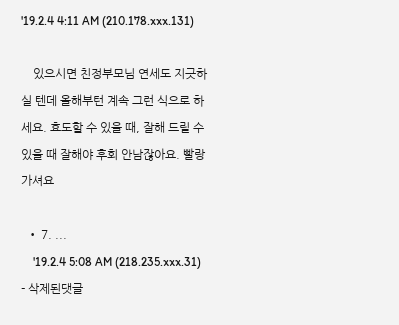'19.2.4 4:11 AM (210.178.xxx.131)

    있으시면 친정부모님 연세도 지긋하실 텐데 올해부턴 계속 그런 식으로 하세요. 효도할 수 있을 때, 잘해 드릴 수 있을 때 잘해야 후회 안남잖아요. 빨랑 가셔요

  • 7. ...
    '19.2.4 5:08 AM (218.235.xxx.31) - 삭제된댓글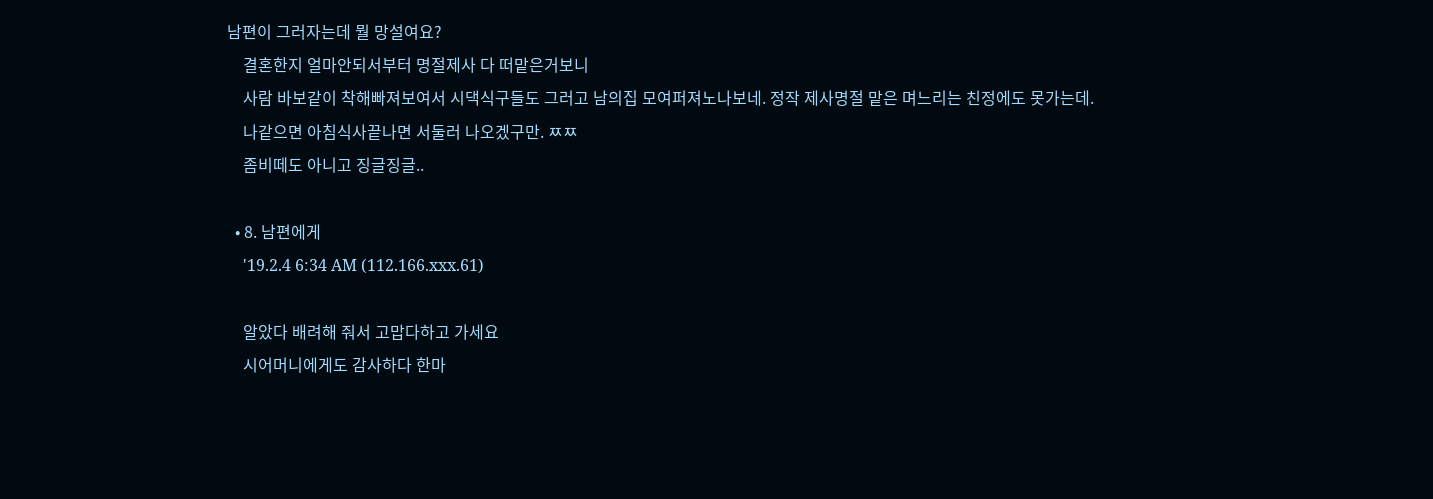남편이 그러자는데 뭘 망설여요?
    결혼한지 얼마안되서부터 명절제사 다 떠맡은거보니
    사람 바보같이 착해빠져보여서 시댁식구들도 그러고 남의집 모여퍼져노나보네. 정작 제사명절 맡은 며느리는 친정에도 못가는데.
    나같으면 아침식사끝나면 서둘러 나오겠구만. ㅉㅉ
    좀비떼도 아니고 징글징글..

  • 8. 남편에게
    '19.2.4 6:34 AM (112.166.xxx.61)

    알았다 배려해 줘서 고맙다하고 가세요
    시어머니에게도 감사하다 한마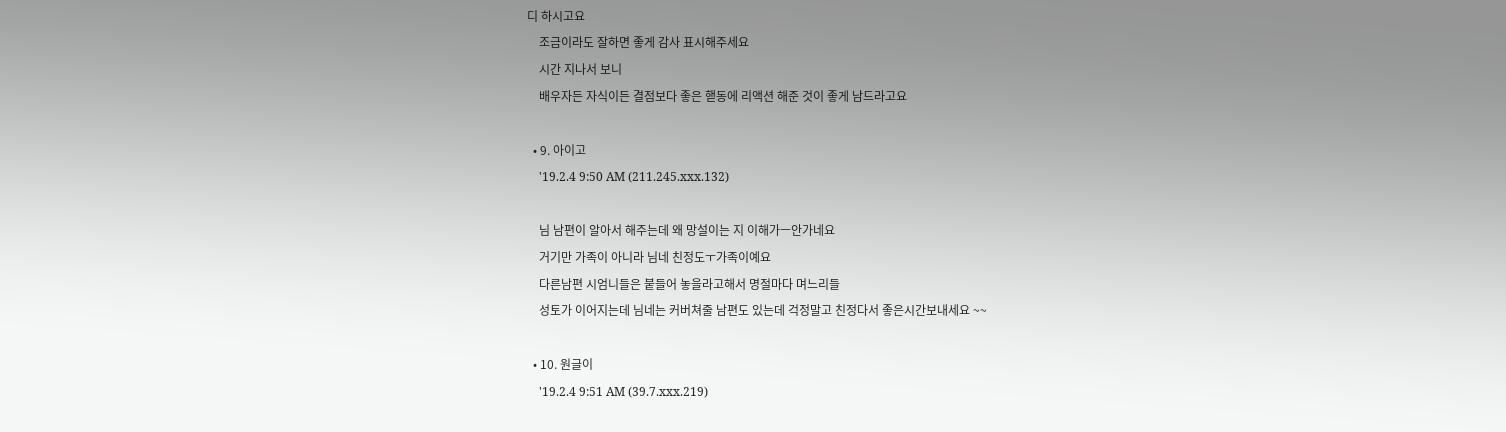디 하시고요
    조금이라도 잘하면 좋게 감사 표시해주세요
    시간 지나서 보니
    배우자든 자식이든 결점보다 좋은 핻동에 리액션 해준 것이 좋게 남드라고요

  • 9. 아이고
    '19.2.4 9:50 AM (211.245.xxx.132)

    님 남편이 알아서 해주는데 왜 망설이는 지 이해가ㅡ안가네요
    거기만 가족이 아니라 님네 친정도ㅜ가족이예요
    다른남편 시엄니들은 붙들어 놓을라고해서 명절마다 며느리들
    성토가 이어지는데 님네는 커버쳐줄 남편도 있는데 걱정말고 친정다서 좋은시간보내세요 ~~

  • 10. 원글이
    '19.2.4 9:51 AM (39.7.xxx.219)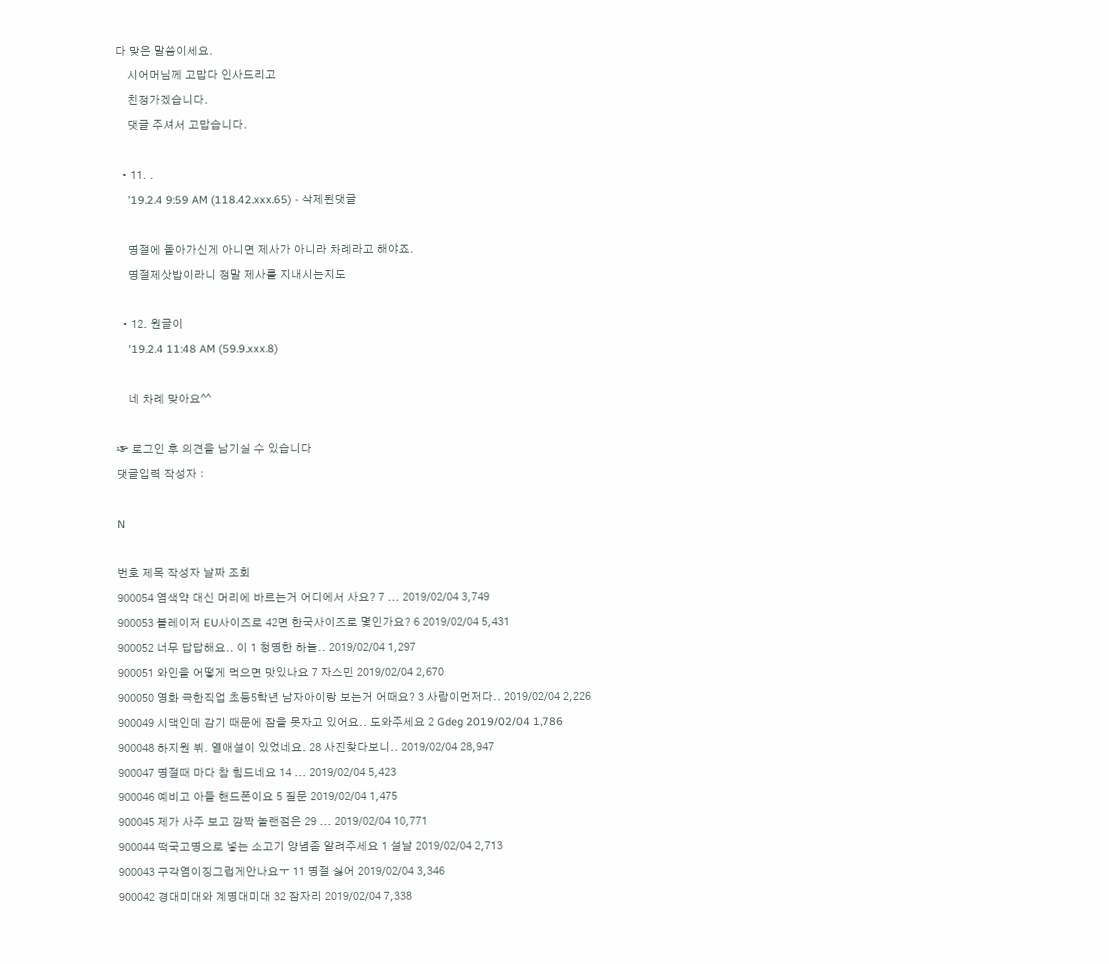다 맞은 말씀이세요.
    시어머님께 고맙다 인사드리고
    친정가겠습니다.
    댓글 주셔서 고맙습니다.

  • 11. .
    '19.2.4 9:59 AM (118.42.xxx.65) - 삭제된댓글

    명절에 돌아가신게 아니면 제사가 아니라 차례라고 해야죠.
    명절제삿밥이라니 정말 제사를 지내시는지도

  • 12. 원글이
    '19.2.4 11:48 AM (59.9.xxx.8)

    네 차례 맞아요^^

☞ 로그인 후 의견을 남기실 수 있습니다
댓글입력 작성자 :

N

번호 제목 작성자 날짜 조회
900054 염색약 대신 머리에 바르는거 어디에서 사요? 7 ... 2019/02/04 3,749
900053 블레이저 EU사이즈로 42면 한국사이즈로 몇인가요? 6 2019/02/04 5,431
900052 너무 답답해요.. 이 1 청명한 하늘.. 2019/02/04 1,297
900051 와인을 어떻게 먹으면 맛있나요 7 자스민 2019/02/04 2,670
900050 영화 극한직업 초등5학년 남자아이랑 보는거 어때요? 3 사람이먼저다.. 2019/02/04 2,226
900049 시댁인데 감기 때문에 잠을 못자고 있어요.. 도와주세요 2 Gdeg 2019/02/04 1,786
900048 하지원 뷔. 열애설이 있었네요. 28 사진찾다보니.. 2019/02/04 28,947
900047 명절때 마다 참 힘드네요 14 ... 2019/02/04 5,423
900046 예비고 아들 핸드폰이요 5 질문 2019/02/04 1,475
900045 제가 사주 보고 깜짝 놀랜점은 29 ... 2019/02/04 10,771
900044 떡국고명으로 넣는 소고기 양념좀 알려주세요 1 설날 2019/02/04 2,713
900043 구각염이징그럽게안나요ㅜ 11 명절 싫어 2019/02/04 3,346
900042 경대미대와 계명대미대 32 잠자리 2019/02/04 7,338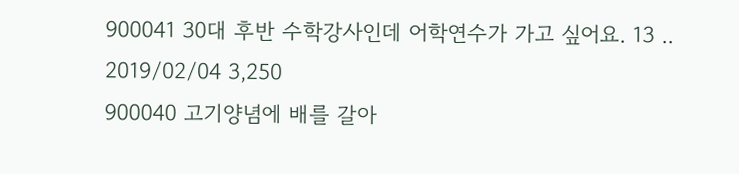900041 30대 후반 수학강사인데 어학연수가 가고 싶어요. 13 .. 2019/02/04 3,250
900040 고기양념에 배를 갈아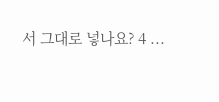서 그대로 넣나요? 4 ...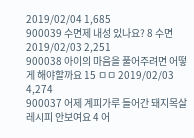2019/02/04 1,685
900039 수면제 내성 있나요? 8 수면 2019/02/03 2,251
900038 아이의 마음을 풀어주려면 어떻게 해야할까요 15 ㅁㅁ 2019/02/03 4,274
900037 어제 계피가루 들어간 돼지목살 레시피 안보여요 4 어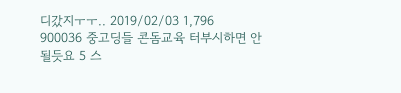디갔지ㅜㅜ.. 2019/02/03 1,796
900036 중고딩들 콘돔교육 터부시하면 안될듯요 5 스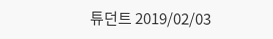튜던트 2019/02/03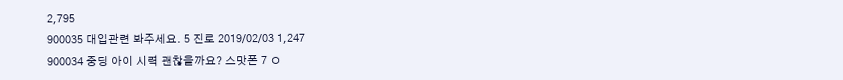2,795
900035 대입관련 봐주세요. 5 진로 2019/02/03 1,247
900034 중딩 아이 시력 괜찮을까요? 스맛폰 7 ㅇ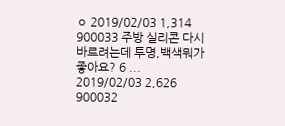ㅇ 2019/02/03 1,314
900033 주방 실리콘 다시 바르려는데 투명,백색뭐가 좋아요? 6 ... 2019/02/03 2,626
900032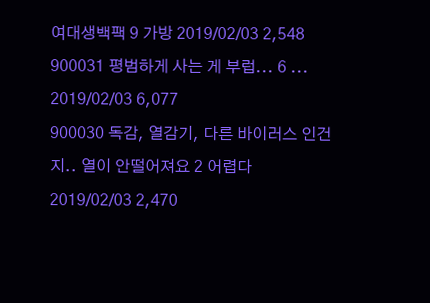여대생백팩 9 가방 2019/02/03 2,548
900031 평범하게 사는 게 부럽... 6 ... 2019/02/03 6,077
900030 독감, 열감기, 다른 바이러스 인건지.. 열이 안떨어져요 2 어렵다 2019/02/03 2,470